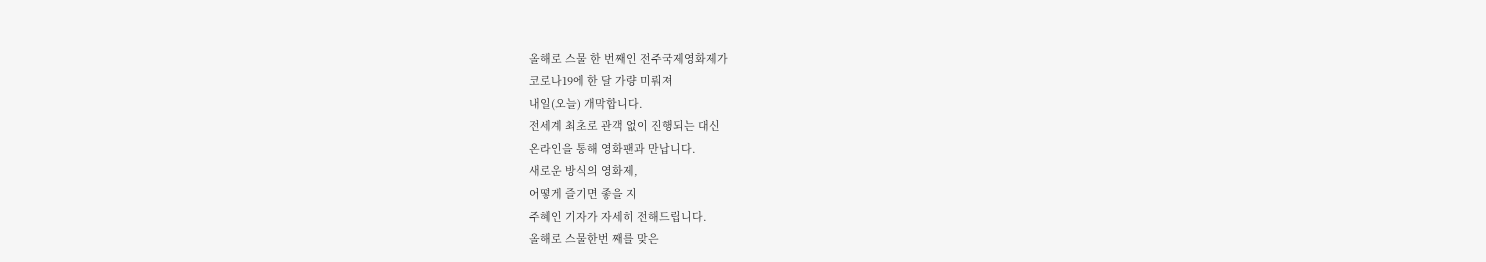올해로 스물 한 번째인 전주국제영화제가
코로나19에 한 달 가량 미뤄져
내일(오늘) 개막합니다.
전세계 최초로 관객 없이 진행되는 대신
온라인을 통해 영화팬과 만납니다.
새로운 방식의 영화제,
어떻게 즐기면 좋을 지
주혜인 기자가 자세히 전해드립니다.
올해로 스물한번 째를 맞은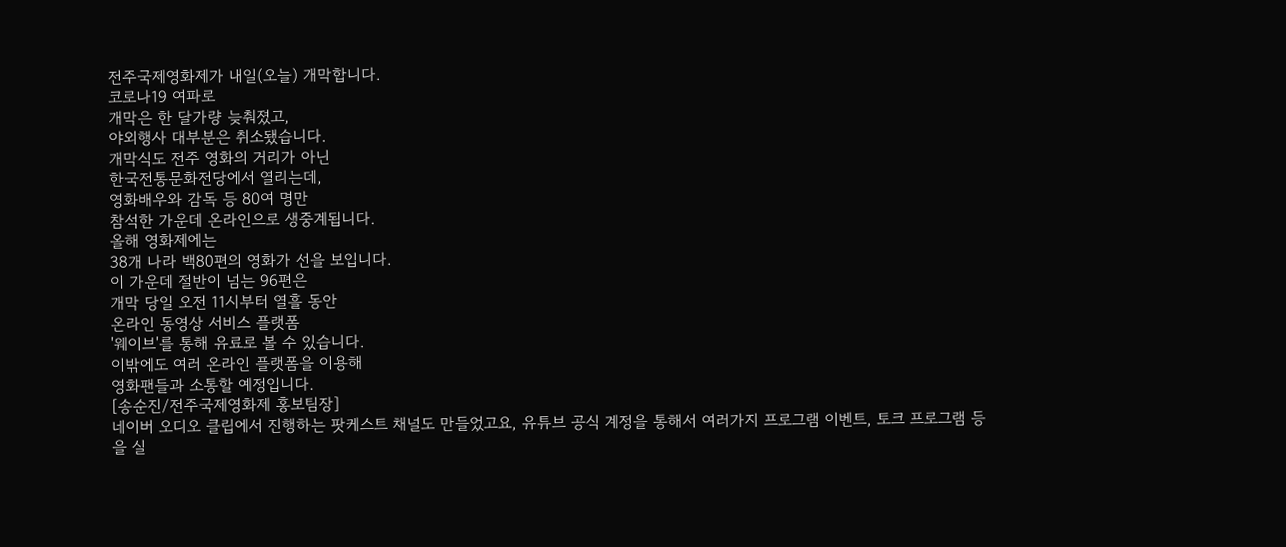전주국제영화제가 내일(오늘) 개막합니다.
코로나19 여파로
개막은 한 달가량 늦춰졌고,
야외행사 대부분은 취소됐습니다.
개막식도 전주 영화의 거리가 아닌
한국전통문화전당에서 열리는데,
영화배우와 감독 등 80여 명만
참석한 가운데 온라인으로 생중계됩니다.
올해 영화제에는
38개 나라 백80편의 영화가 선을 보입니다.
이 가운데 절반이 넘는 96편은
개막 당일 오전 11시부터 열흘 동안
온라인 동영상 서비스 플랫폼
'웨이브'를 통해 유료로 볼 수 있습니다.
이밖에도 여러 온라인 플랫폼을 이용해
영화팬들과 소통할 예정입니다.
[송순진/전주국제영화제 홍보팀장]
네이버 오디오 클립에서 진행하는 팟케스트 채널도 만들었고요, 유튜브 공식 계정을 통해서 여러가지 프로그램 이벤트, 토크 프로그램 등을 실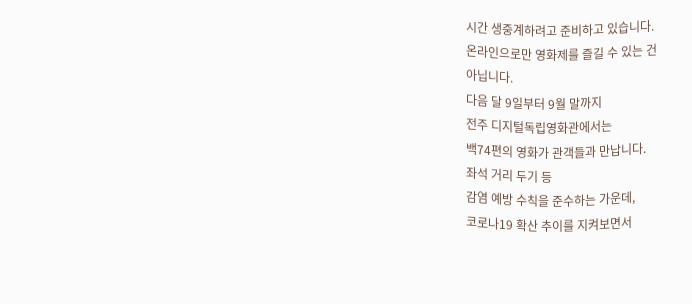시간 생중계하려고 준비하고 있습니다.
온라인으로만 영화제를 즐길 수 있는 건
아닙니다.
다음 달 9일부터 9월 말까지
전주 디지털독립영화관에서는
백74편의 영화가 관객들과 만납니다.
좌석 거리 두기 등
감염 예방 수칙을 준수하는 가운데,
코로나19 확산 추이를 지켜보면서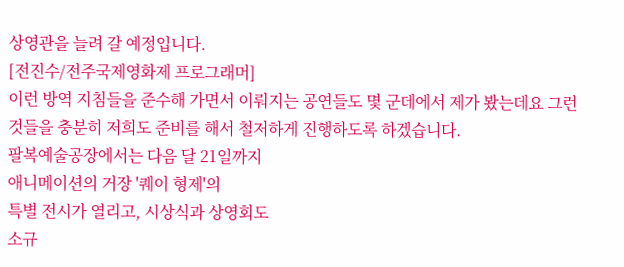상영관을 늘려 갈 예정입니다.
[전진수/전주국제영화제 프로그래머]
이런 방역 지침들을 준수해 가면서 이뤄지는 공연들도 몇 군데에서 제가 봤는데요 그런 것들을 충분히 저희도 준비를 해서 철저하게 진행하도록 하겠습니다.
팔복예술공장에서는 다음 달 21일까지
애니메이션의 거장 '퀘이 형제'의
특별 전시가 열리고, 시상식과 상영회도
소규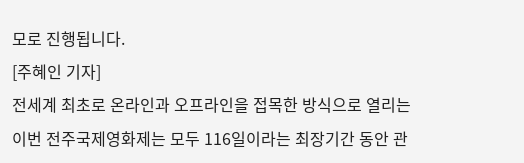모로 진행됩니다.
[주혜인 기자]
전세계 최초로 온라인과 오프라인을 접목한 방식으로 열리는 이번 전주국제영화제는 모두 116일이라는 최장기간 동안 관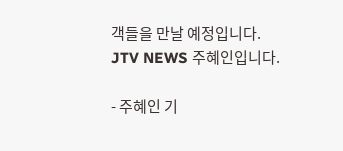객들을 만날 예정입니다.
JTV NEWS 주혜인입니다.

- 주혜인 기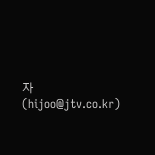자 (hijoo@jtv.co.kr)